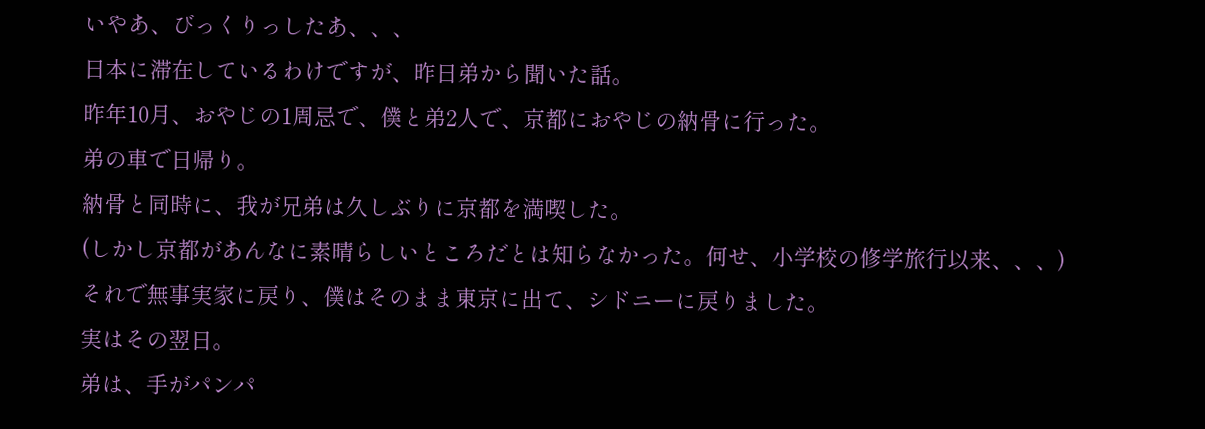いやあ、びっくりっしたあ、、、
日本に滞在しているわけですが、昨日弟から聞いた話。
昨年10月、おやじの1周忌で、僕と弟2人で、京都におやじの納骨に行った。
弟の車で日帰り。
納骨と同時に、我が兄弟は久しぶりに京都を満喫した。
(しかし京都があんなに素晴らしいところだとは知らなかった。何せ、小学校の修学旅行以来、、、)
それで無事実家に戻り、僕はそのまま東京に出て、シドニーに戻りました。
実はその翌日。
弟は、手がパンパ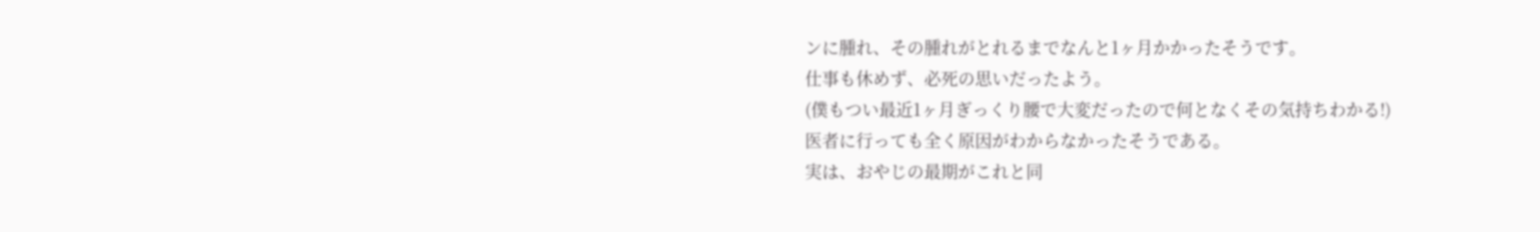ンに腫れ、その腫れがとれるまでなんと1ヶ月かかったそうです。
仕事も休めず、必死の思いだったよう。
(僕もつい最近1ヶ月ぎっくり腰で大変だったので何となくその気持ちわかる!)
医者に行っても全く原因がわからなかったそうである。
実は、おやじの最期がこれと同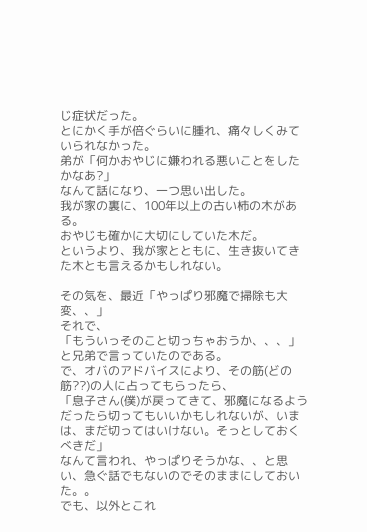じ症状だった。
とにかく手が倍ぐらいに腫れ、痛々しくみていられなかった。
弟が「何かおやじに嫌われる悪いことをしたかなあ?」
なんて話になり、一つ思い出した。
我が家の裏に、100年以上の古い柿の木がある。
おやじも確かに大切にしていた木だ。
というより、我が家とともに、生き抜いてきた木とも言えるかもしれない。

その気を、最近「やっぱり邪魔で掃除も大変、、」
それで、
「もういっそのこと切っちゃおうか、、、」
と兄弟で言っていたのである。
で、オバのアドバイスにより、その筋(どの筋??)の人に占ってもらったら、
「息子さん(僕)が戻ってきて、邪魔になるようだったら切ってもいいかもしれないが、いまは、まだ切ってはいけない。そっとしておくべきだ」
なんて言われ、やっぱりそうかな、、と思い、急ぐ話でもないのでそのままにしておいた。。
でも、以外とこれ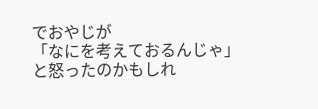でおやじが
「なにを考えておるんじゃ」
と怒ったのかもしれ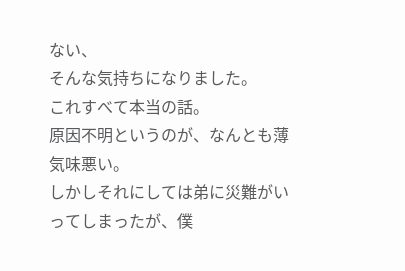ない、
そんな気持ちになりました。
これすべて本当の話。
原因不明というのが、なんとも薄気味悪い。
しかしそれにしては弟に災難がいってしまったが、僕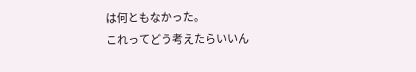は何ともなかった。
これってどう考えたらいいん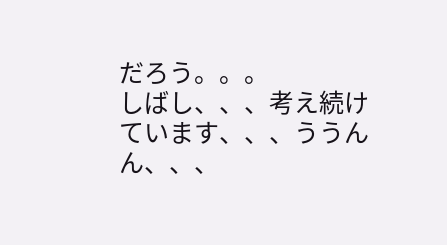だろう。。。
しばし、、、考え続けています、、、ううんん、、、